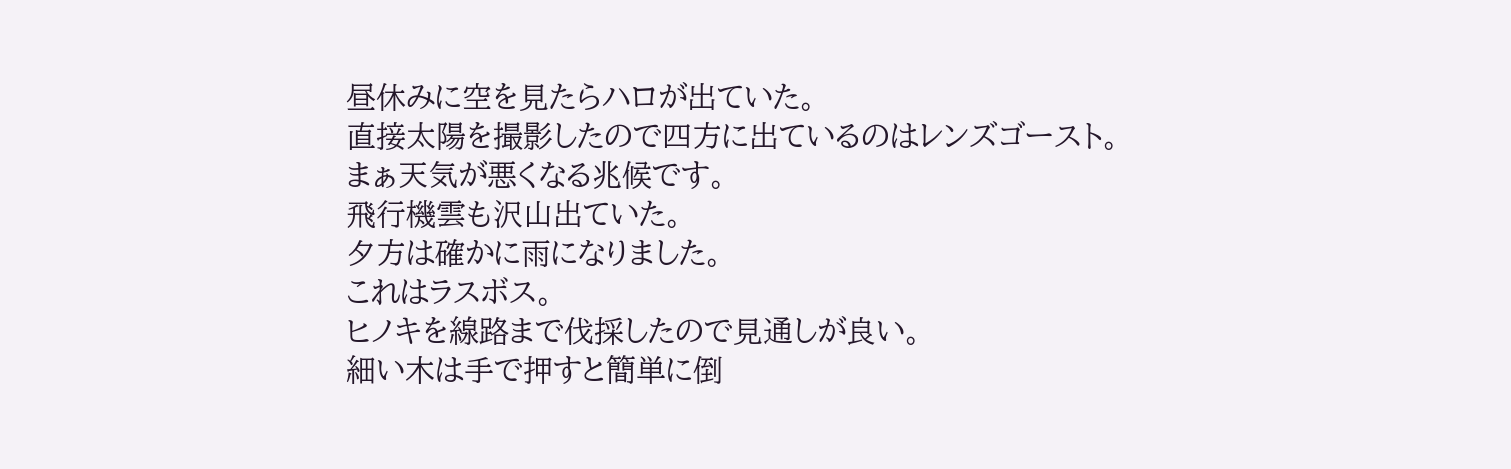昼休みに空を見たらハロが出ていた。
直接太陽を撮影したので四方に出ているのはレンズゴースト。
まぁ天気が悪くなる兆候です。
飛行機雲も沢山出ていた。
夕方は確かに雨になりました。
これはラスボス。
ヒノキを線路まで伐採したので見通しが良い。
細い木は手で押すと簡単に倒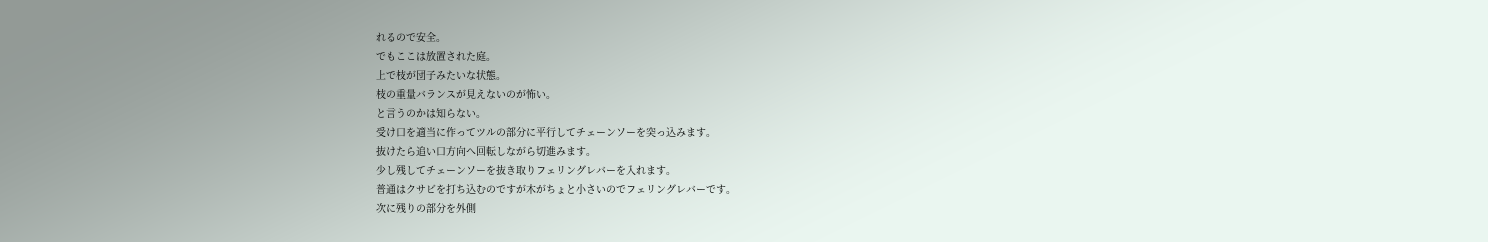れるので安全。
でもここは放置された庭。
上で枝が団子みたいな状態。
枝の重量バランスが見えないのが怖い。
と言うのかは知らない。
受け口を適当に作ってツルの部分に平行してチェーンソーを突っ込みます。
抜けたら追い口方向へ回転しながら切進みます。
少し残してチェーンソーを抜き取りフェリングレバーを入れます。
普通はクサビを打ち込むのですが木がちょと小さいのでフェリングレバーです。
次に残りの部分を外側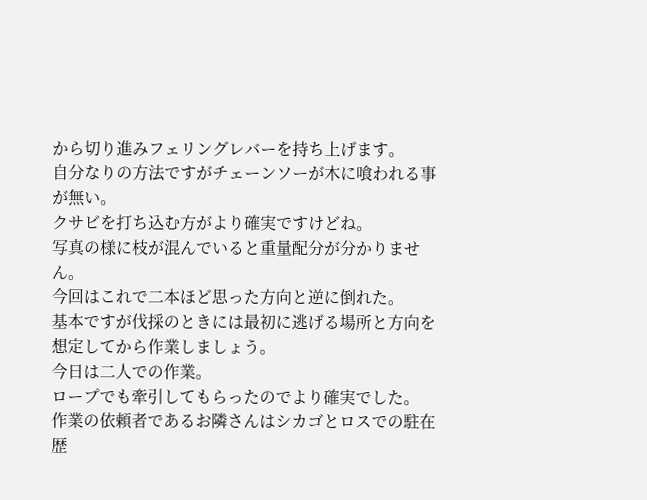から切り進みフェリングレバーを持ち上げます。
自分なりの方法ですがチェーンソーが木に喰われる事が無い。
クサビを打ち込む方がより確実ですけどね。
写真の様に枝が混んでいると重量配分が分かりません。
今回はこれで二本ほど思った方向と逆に倒れた。
基本ですが伐採のときには最初に逃げる場所と方向を想定してから作業しましょう。
今日は二人での作業。
ロープでも牽引してもらったのでより確実でした。
作業の依頼者であるお隣さんはシカゴとロスでの駐在歴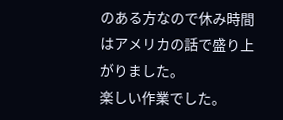のある方なので休み時間はアメリカの話で盛り上がりました。
楽しい作業でした。